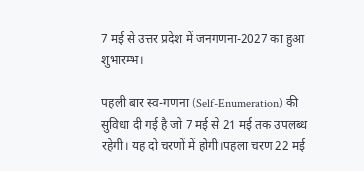7 मई से उत्तर प्रदेश में जनगणना-2027 का हुआ शुभारम्भ।

पहली बार स्व-गणना (Self-Enumeration) की सुविधा दी गई है जो 7 मई से 21 मई तक उपलब्ध रहेगी। यह दो चरणों में होगी।पहला चरण 22 मई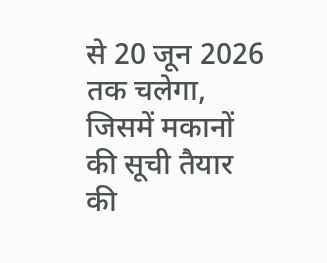से 20 जून 2026 तक चलेगा, जिसमें मकानों की सूची तैयार की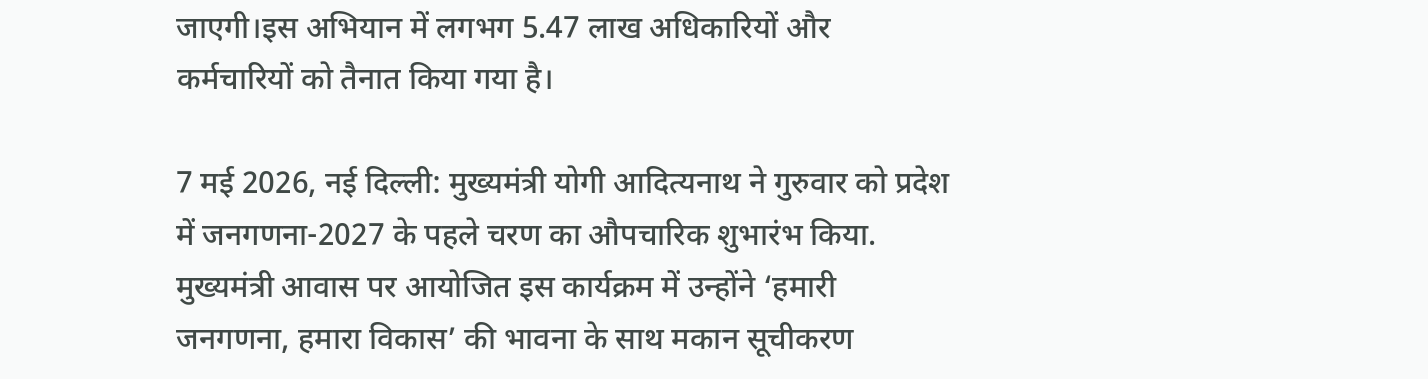जाएगी।इस अभियान में लगभग 5.47 लाख अधिकारियों और कर्मचारियों को तैनात किया गया है।

7 मई 2026, नई दिल्ली: मुख्यमंत्री योगी आदित्यनाथ ने गुरुवार को प्रदेश में जनगणना-2027 के पहले चरण का औपचारिक शुभारंभ किया. मुख्यमंत्री आवास पर आयोजित इस कार्यक्रम में उन्होंने ‘हमारी जनगणना, हमारा विकास’ की भावना के साथ मकान सूचीकरण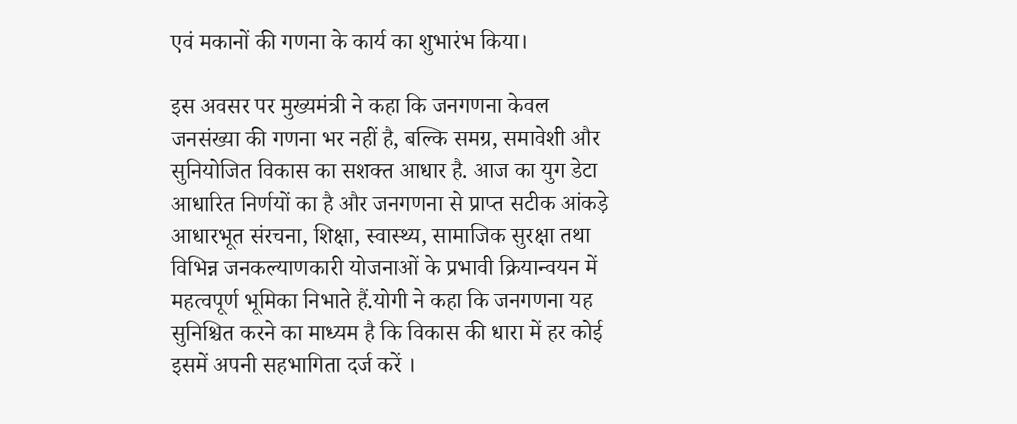एवं मकानों की गणना के कार्य का शुभारंभ किया।

इस अवसर पर मुख्यमंत्री ने कहा कि जनगणना केवल जनसंख्या की गणना भर नहीं है, बल्कि समग्र, समावेशी और सुनियोजित विकास का सशक्त आधार है. आज का युग डेटा आधारित निर्णयों का है और जनगणना से प्राप्त सटीक आंकड़े आधारभूत संरचना, शिक्षा, स्वास्थ्य, सामाजिक सुरक्षा तथा विभिन्न जनकल्याणकारी योजनाओं के प्रभावी क्रियान्वयन में महत्वपूर्ण भूमिका निभाते हैं.योगी ने कहा कि जनगणना यह सुनिश्चित करने का माध्यम है कि विकास की धारा में हर कोई इसमें अपनी सहभागिता दर्ज करें ।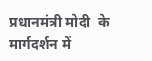प्रधानमंत्री मोदी  के मार्गदर्शन में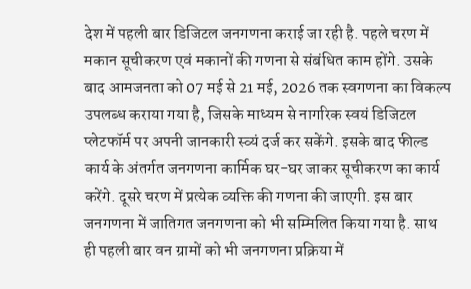देश में पहली बार डिजिटल जनगणना कराई जा रही है. पहले चरण में मकान सूचीकरण एवं मकानों की गणना से संबंधित काम होंगे. उसके बाद आमजनता को 07 मई से 21 मई, 2026 तक स्वगणना का विकल्प उपलब्ध कराया गया है, जिसके माध्यम से नागरिक स्वयं डिजिटल प्लेटफॉर्म पर अपनी जानकारी स्व्यं दर्ज कर सकेंगे. इसके बाद फील्ड कार्य के अंतर्गत जनगणना कार्मिक घर-घर जाकर सूचीकरण का कार्य करेंगे. दूसरे चरण में प्रत्येक व्यक्ति की गणना की जाएगी. इस बार जनगणना में जातिगत जनगणना को भी सम्मिलित किया गया है. साथ ही पहली बार वन ग्रामों को भी जनगणना प्रक्रिया में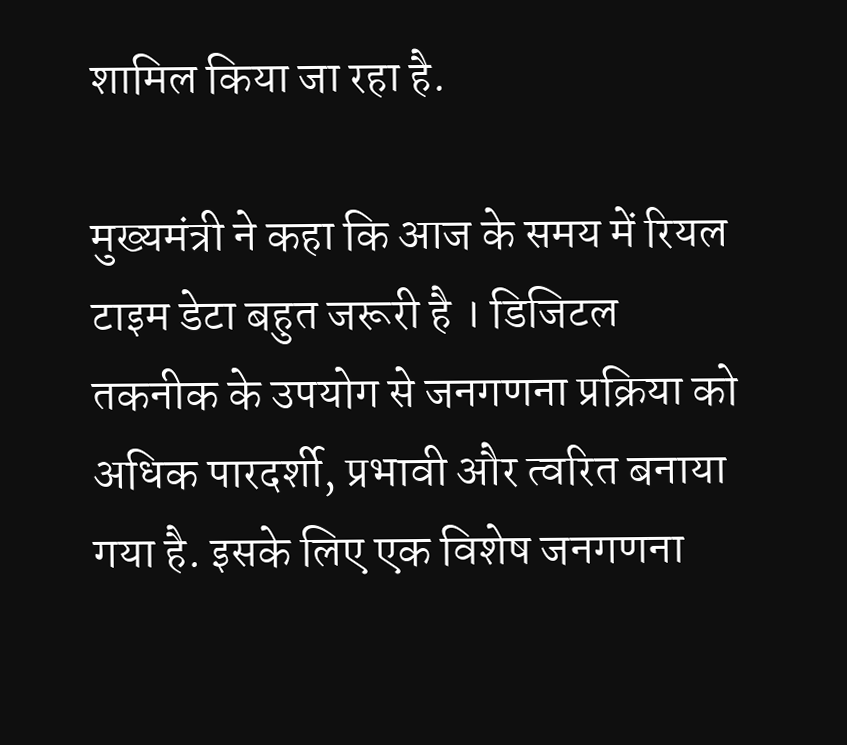शामिल किया जा रहा है.

मुख्यमंत्री ने कहा कि आज के समय में रियल टाइम डेटा बहुत जरूरी है । डिजिटल तकनीक के उपयोग से जनगणना प्रक्रिया को अधिक पारदर्शी, प्रभावी और त्वरित बनाया गया है. इसके लिए एक विशेष जनगणना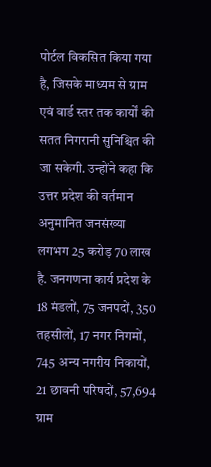पोर्टल विकसित किया गया है, जिसके माध्यम से ग्राम एवं वार्ड स्तर तक कार्यों की सतत निगरानी सुनिश्चित की जा सकेगी. उन्होंने कहा कि उत्तर प्रदेश की वर्तमान अनुमानित जनसंख्या लगभग 25 करोड़ 70 लाख है. जनगणना कार्य प्रदेश के 18 मंडलों, 75 जनपदों, 350 तहसीलों, 17 नगर निगमों, 745 अन्य नगरीय निकायों, 21 छावनी परिषदों, 57,694 ग्राम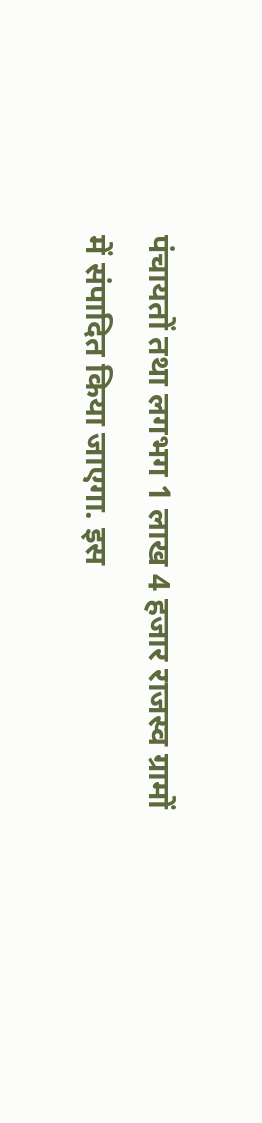पंचायतों तथा लगभग 1 लाख 4 हजार राजस्व ग्रामों में संपादित किया जाएगा. इस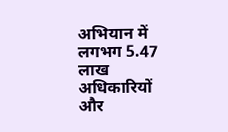अभियान में लगभग 5.47 लाख अधिकारियों और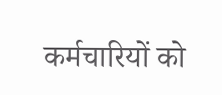कर्मचारियों को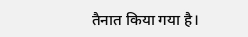तैनात किया गया है।